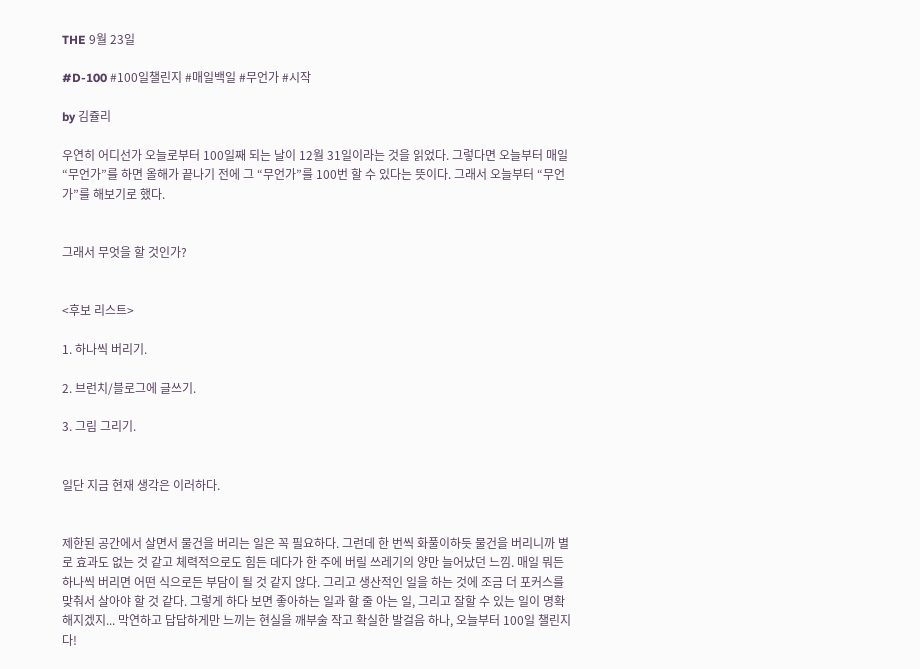THE 9월 23일

#D-100 #100일챌린지 #매일백일 #무언가 #시작

by 김쥴리

우연히 어디선가 오늘로부터 100일째 되는 날이 12월 31일이라는 것을 읽었다. 그렇다면 오늘부터 매일 “무언가”를 하면 올해가 끝나기 전에 그 “무언가”를 100번 할 수 있다는 뜻이다. 그래서 오늘부터 “무언가”를 해보기로 했다.


그래서 무엇을 할 것인가?


<후보 리스트>

1. 하나씩 버리기.

2. 브런치/블로그에 글쓰기.

3. 그림 그리기.


일단 지금 현재 생각은 이러하다.


제한된 공간에서 살면서 물건을 버리는 일은 꼭 필요하다. 그런데 한 번씩 화풀이하듯 물건을 버리니까 별로 효과도 없는 것 같고 체력적으로도 힘든 데다가 한 주에 버릴 쓰레기의 양만 늘어났던 느낌. 매일 뭐든 하나씩 버리면 어떤 식으로든 부담이 될 것 같지 않다. 그리고 생산적인 일을 하는 것에 조금 더 포커스를 맞춰서 살아야 할 것 같다. 그렇게 하다 보면 좋아하는 일과 할 줄 아는 일, 그리고 잘할 수 있는 일이 명확해지겠지... 막연하고 답답하게만 느끼는 현실을 깨부술 작고 확실한 발걸음 하나, 오늘부터 100일 챌린지다!